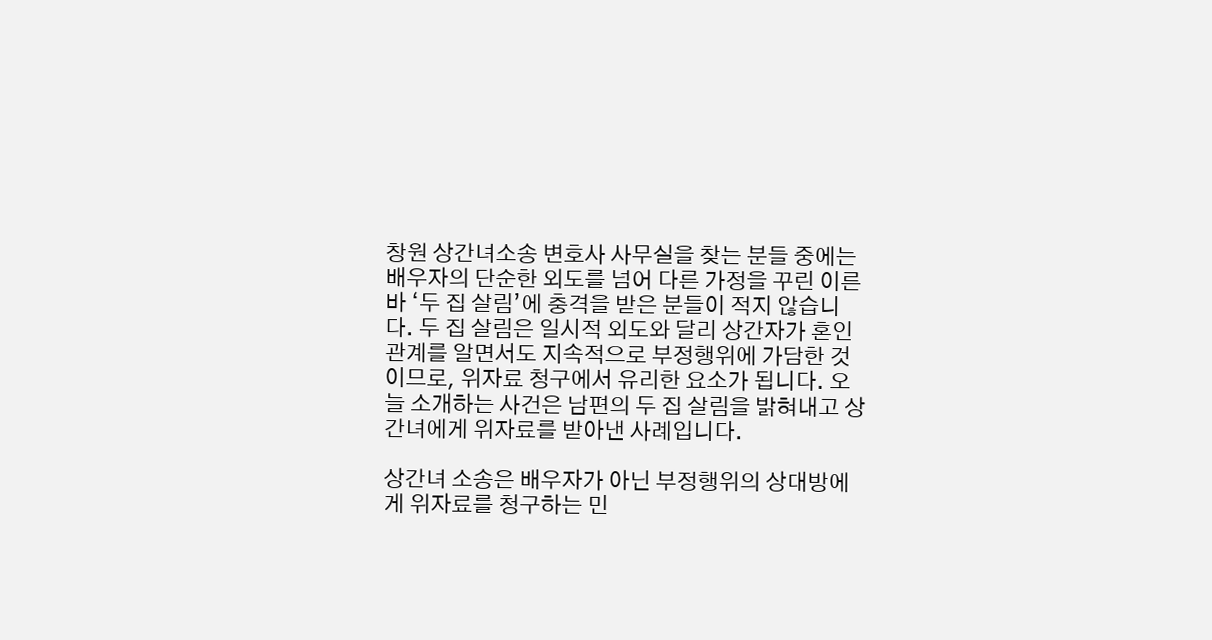창원 상간녀소송 변호사 사무실을 찾는 분들 중에는 배우자의 단순한 외도를 넘어 다른 가정을 꾸린 이른바 ‘두 집 살림’에 충격을 받은 분들이 적지 않습니다. 두 집 살림은 일시적 외도와 달리 상간자가 혼인 관계를 알면서도 지속적으로 부정행위에 가담한 것이므로, 위자료 청구에서 유리한 요소가 됩니다. 오늘 소개하는 사건은 남편의 두 집 살림을 밝혀내고 상간녀에게 위자료를 받아낸 사례입니다.

상간녀 소송은 배우자가 아닌 부정행위의 상대방에게 위자료를 청구하는 민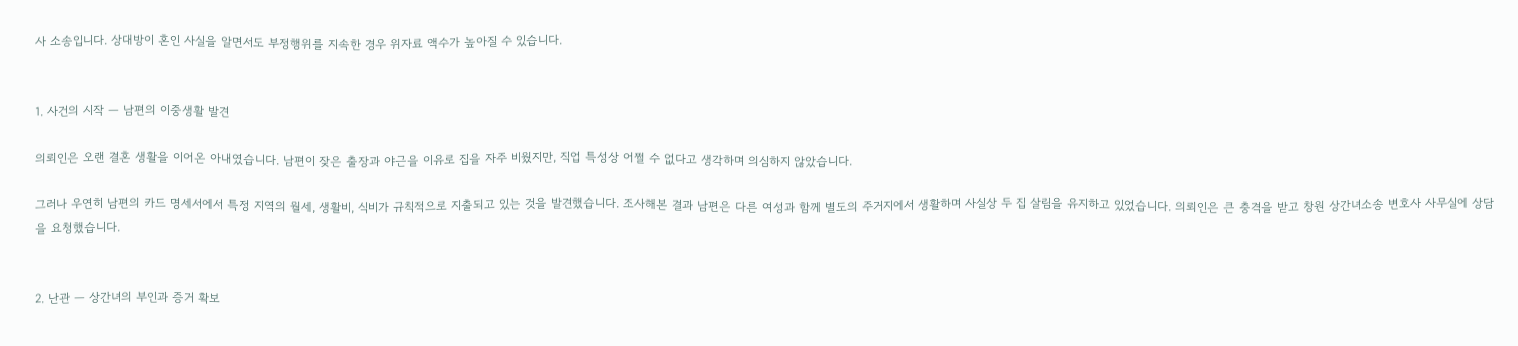사 소송입니다. 상대방이 혼인 사실을 알면서도 부정행위를 지속한 경우 위자료 액수가 높아질 수 있습니다.


1. 사건의 시작 — 남편의 이중생활 발견

의뢰인은 오랜 결혼 생활을 이어온 아내였습니다. 남편이 잦은 출장과 야근을 이유로 집을 자주 비웠지만, 직업 특성상 어쩔 수 없다고 생각하며 의심하지 않았습니다.

그러나 우연히 남편의 카드 명세서에서 특정 지역의 월세, 생활비, 식비가 규칙적으로 지출되고 있는 것을 발견했습니다. 조사해본 결과 남편은 다른 여성과 함께 별도의 주거지에서 생활하며 사실상 두 집 살림을 유지하고 있었습니다. 의뢰인은 큰 충격을 받고 창원 상간녀소송 변호사 사무실에 상담을 요청했습니다.


2. 난관 — 상간녀의 부인과 증거 확보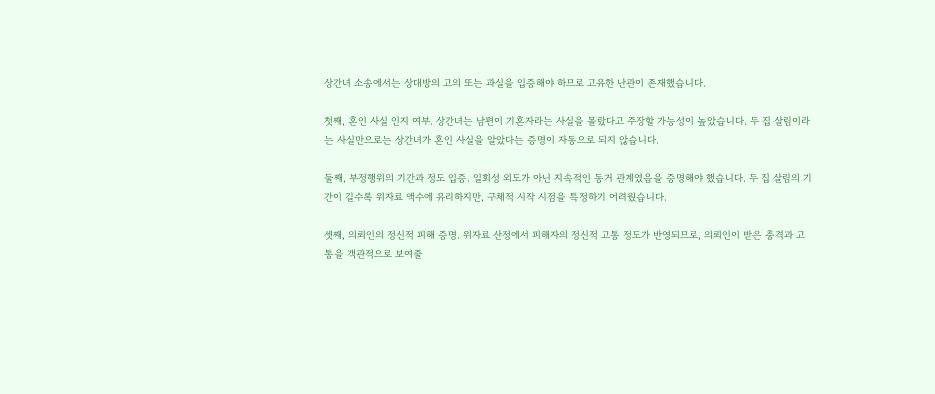상간녀 소송에서는 상대방의 고의 또는 과실을 입증해야 하므로 고유한 난관이 존재했습니다.

첫째, 혼인 사실 인지 여부. 상간녀는 남편이 기혼자라는 사실을 몰랐다고 주장할 가능성이 높았습니다. 두 집 살림이라는 사실만으로는 상간녀가 혼인 사실을 알았다는 증명이 자동으로 되지 않습니다.

둘째, 부정행위의 기간과 정도 입증. 일회성 외도가 아닌 지속적인 동거 관계였음을 증명해야 했습니다. 두 집 살림의 기간이 길수록 위자료 액수에 유리하지만, 구체적 시작 시점을 특정하기 어려웠습니다.

셋째, 의뢰인의 정신적 피해 증명. 위자료 산정에서 피해자의 정신적 고통 정도가 반영되므로, 의뢰인이 받은 충격과 고통을 객관적으로 보여줄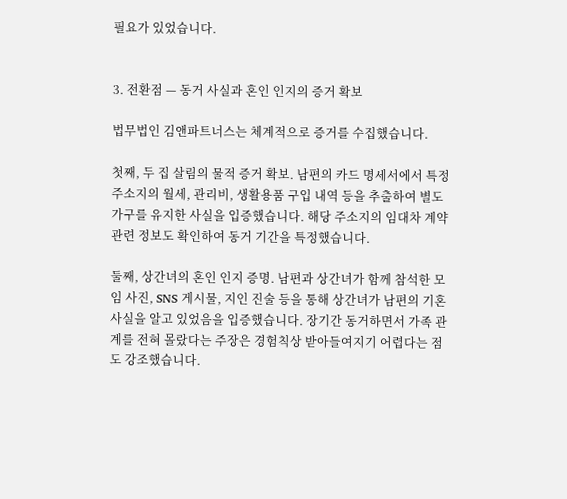필요가 있었습니다.


3. 전환점 — 동거 사실과 혼인 인지의 증거 확보

법무법인 김앤파트너스는 체계적으로 증거를 수집했습니다.

첫째, 두 집 살림의 물적 증거 확보. 남편의 카드 명세서에서 특정 주소지의 월세, 관리비, 생활용품 구입 내역 등을 추출하여 별도 가구를 유지한 사실을 입증했습니다. 해당 주소지의 임대차 계약 관련 정보도 확인하여 동거 기간을 특정했습니다.

둘째, 상간녀의 혼인 인지 증명. 남편과 상간녀가 함께 참석한 모임 사진, SNS 게시물, 지인 진술 등을 통해 상간녀가 남편의 기혼 사실을 알고 있었음을 입증했습니다. 장기간 동거하면서 가족 관계를 전혀 몰랐다는 주장은 경험칙상 받아들여지기 어렵다는 점도 강조했습니다.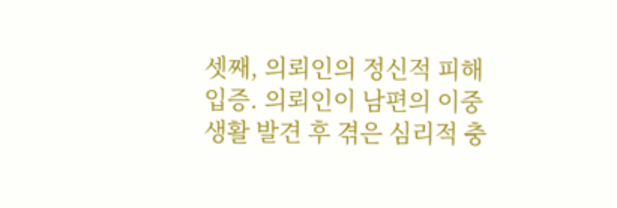셋째, 의뢰인의 정신적 피해 입증. 의뢰인이 남편의 이중생활 발견 후 겪은 심리적 충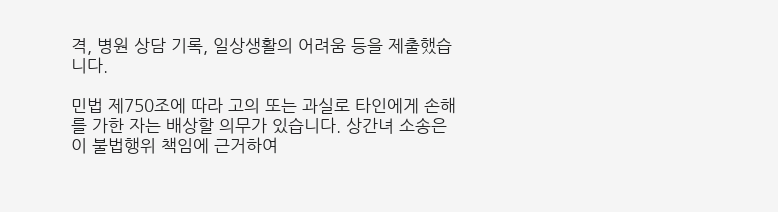격, 병원 상담 기록, 일상생활의 어려움 등을 제출했습니다.

민법 제750조에 따라 고의 또는 과실로 타인에게 손해를 가한 자는 배상할 의무가 있습니다. 상간녀 소송은 이 불법행위 책임에 근거하여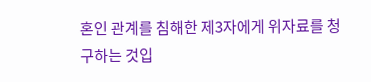혼인 관계를 침해한 제3자에게 위자료를 청구하는 것입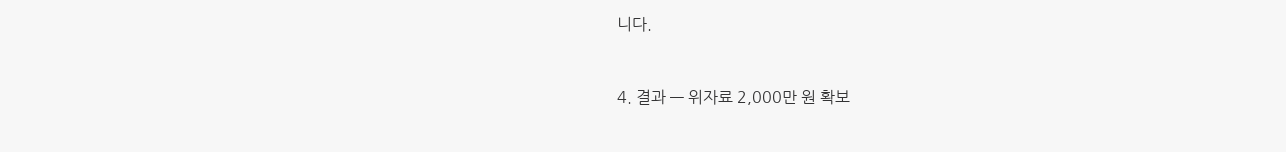니다.


4. 결과 — 위자료 2,000만 원 확보